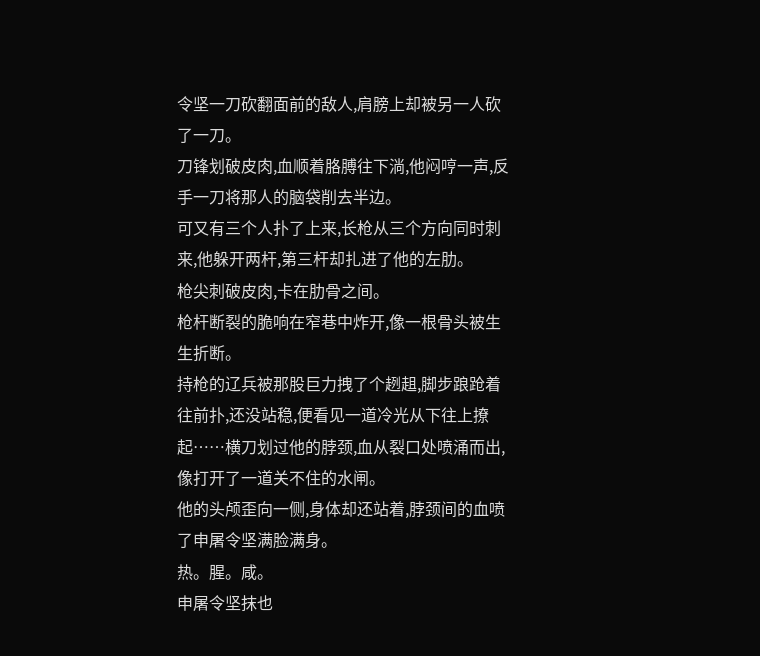令坚一刀砍翻面前的敌人,肩膀上却被另一人砍了一刀。
刀锋划破皮肉,血顺着胳膊往下淌,他闷哼一声,反手一刀将那人的脑袋削去半边。
可又有三个人扑了上来,长枪从三个方向同时刺来,他躲开两杆,第三杆却扎进了他的左肋。
枪尖刺破皮肉,卡在肋骨之间。
枪杆断裂的脆响在窄巷中炸开,像一根骨头被生生折断。
持枪的辽兵被那股巨力拽了个趔趄,脚步踉跄着往前扑,还没站稳,便看见一道冷光从下往上撩起……横刀划过他的脖颈,血从裂口处喷涌而出,像打开了一道关不住的水闸。
他的头颅歪向一侧,身体却还站着,脖颈间的血喷了申屠令坚满脸满身。
热。腥。咸。
申屠令坚抹也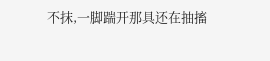不抹,一脚踹开那具还在抽搐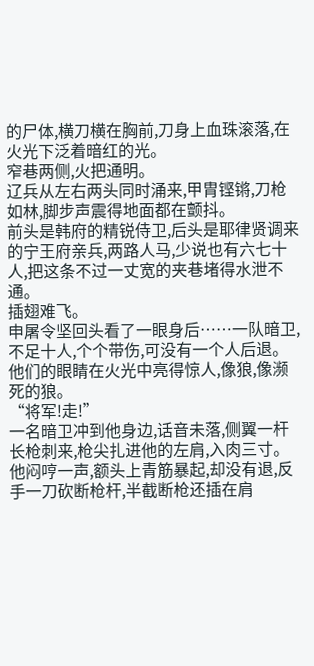的尸体,横刀横在胸前,刀身上血珠滚落,在火光下泛着暗红的光。
窄巷两侧,火把通明。
辽兵从左右两头同时涌来,甲胄铿锵,刀枪如林,脚步声震得地面都在颤抖。
前头是韩府的精锐侍卫,后头是耶律贤调来的宁王府亲兵,两路人马,少说也有六七十人,把这条不过一丈宽的夹巷堵得水泄不通。
插翅难飞。
申屠令坚回头看了一眼身后……一队暗卫,不足十人,个个带伤,可没有一个人后退。他们的眼睛在火光中亮得惊人,像狼,像濒死的狼。
“将军!走!”
一名暗卫冲到他身边,话音未落,侧翼一杆长枪刺来,枪尖扎进他的左肩,入肉三寸。
他闷哼一声,额头上青筋暴起,却没有退,反手一刀砍断枪杆,半截断枪还插在肩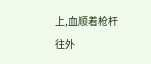上,血顺着枪杆往外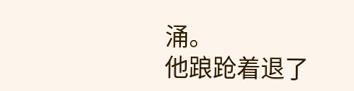涌。
他踉跄着退了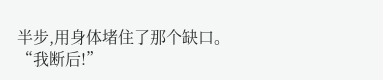半步,用身体堵住了那个缺口。
“我断后!”